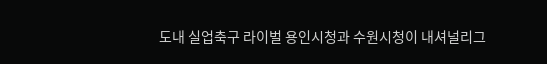도내 실업축구 라이벌 용인시청과 수원시청이 내셔널리그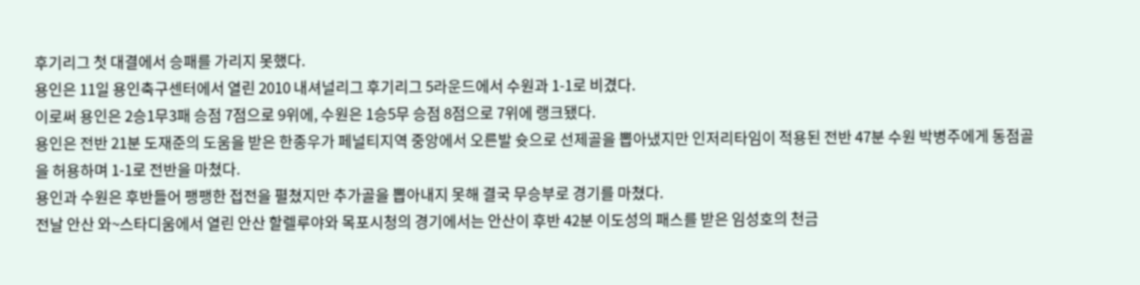후기리그 첫 대결에서 승패를 가리지 못했다.
용인은 11일 용인축구센터에서 열린 2010 내셔널리그 후기리그 5라운드에서 수원과 1-1로 비겼다.
이로써 용인은 2승1무3패 승점 7점으로 9위에, 수원은 1승5무 승점 8점으로 7위에 랭크됐다.
용인은 전반 21분 도재준의 도움을 받은 한종우가 페널티지역 중앙에서 오른발 슛으로 선제골을 뽑아냈지만 인저리타임이 적용된 전반 47분 수원 박병주에게 동점골을 허용하며 1-1로 전반을 마쳤다.
용인과 수원은 후반들어 팽팽한 접전을 펼쳤지만 추가골을 뽑아내지 못해 결국 무승부로 경기를 마쳤다.
전날 안산 와~스타디움에서 열린 안산 할렐루야와 목포시청의 경기에서는 안산이 후반 42분 이도성의 패스를 받은 임성호의 천금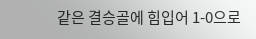같은 결승골에 힘입어 1-0으로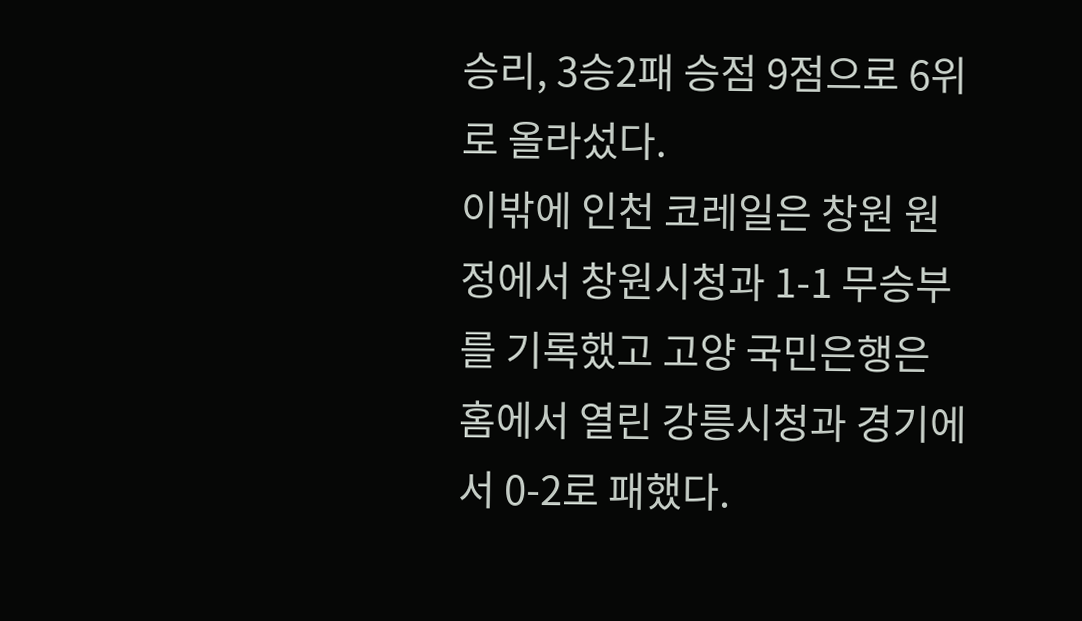승리, 3승2패 승점 9점으로 6위로 올라섰다.
이밖에 인천 코레일은 창원 원정에서 창원시청과 1-1 무승부를 기록했고 고양 국민은행은 홈에서 열린 강릉시청과 경기에서 0-2로 패했다.